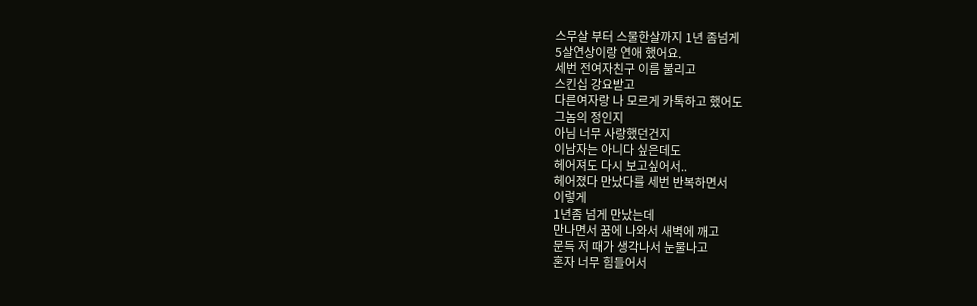스무살 부터 스물한살까지 1년 좀넘게
5살연상이랑 연애 했어요.
세번 전여자친구 이름 불리고
스킨십 강요받고
다른여자랑 나 모르게 카톡하고 했어도
그놈의 정인지
아님 너무 사랑했던건지
이남자는 아니다 싶은데도
헤어져도 다시 보고싶어서..
헤어졌다 만났다를 세번 반복하면서
이렇게
1년좀 넘게 만났는데
만나면서 꿈에 나와서 새벽에 깨고
문득 저 때가 생각나서 눈물나고
혼자 너무 힘들어서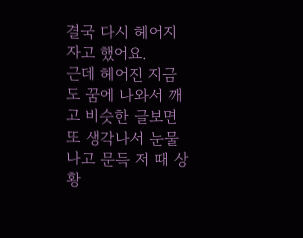결국 다시 헤어지자고 했어요.
근데 헤어진 지금도 꿈에 나와서 깨고 비슷한 글보면 또 생각나서 눈물나고 문득 저 때 상황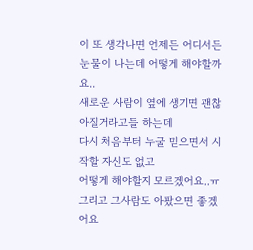이 또 생각나면 언제든 어디서든 눈물이 나는데 어떻게 해야할까요..
새로운 사람이 옆에 생기면 괜찮아질거라고들 하는데
다시 처음부터 누굴 믿으면서 시작할 자신도 없고
어떻게 해야할지 모르겠어요..ㅠ
그리고 그사람도 아팠으면 좋겠어요